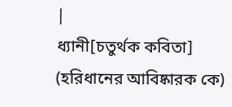|
ধ্যানী[চতুর্থক কবিতা]
(হরিধানের আবিষ্কারক কে)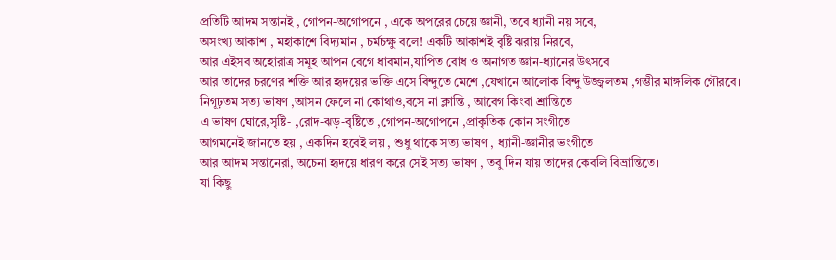প্রতিটি আদম সন্তানই , গোপন-অগোপনে , একে অপরের চেয়ে জ্ঞানী, তবে ধ্যানী নয় সবে,
অসংখ্য আকাশ , মহাকাশে বিদ্যমান , চর্মচক্ষু বলে! একটি আকাশই বৃষ্টি ঝরায় নিরবে,
আর এইসব অহোরাত্র সমূহ আপন বেগে ধাবমান,যাপিত বোধ ও অনাগত জ্ঞান-ধ্যানের উৎসবে
আর তাদের চরণের শক্তি আর হৃদয়ের ভক্তি এসে বিন্দুতে মেশে ,যেখানে আলোক বিন্দু উজ্জ্বলতম ,গম্ভীর মাঙ্গলিক গৌরবে।
নিগূঢ়তম সত্য ভাষণ ,আসন ফেলে না কোথাও,বসে না ক্লান্তি , আবেগ কিংবা শ্রান্তিতে
এ ভাষণ ঘোরে,সৃষ্টি- ,রোদ-ঝড়-বৃষ্টিতে ,গোপন-অগোপনে ,প্রাকৃতিক কোন সংগীতে
আগমনেই জানতে হয় , একদিন হবেই লয় , শুধু থাকে সত্য ভাষণ , ধ্যানী-জ্ঞানীর ভংগীতে
আর আদম সন্তানেরা, অচেনা হৃদয়ে ধারণ করে সেই সত্য ভাষণ , তবু দিন যায় তাদের কেবলি বিভ্রান্তিতে।
যা কিছু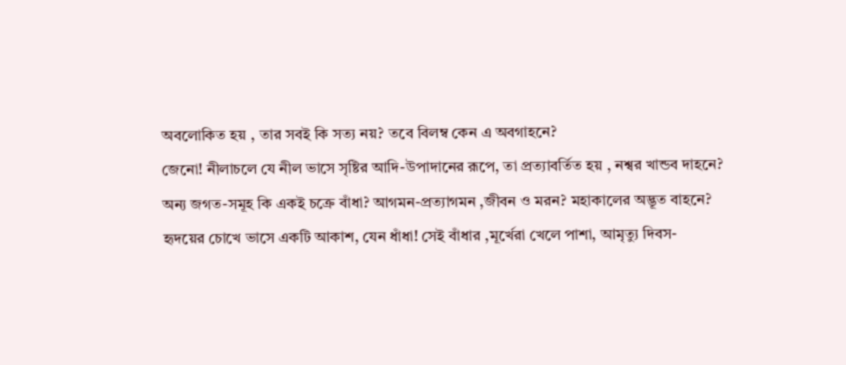অবলোকিত হয় , তার সবই কি সত্য নয়? তবে বিলম্ব কেন এ অবগাহনে?
জেনো! নীলাচলে যে নীল ভাসে সৃষ্টির আদি-উপাদানের রূপে, তা প্রত্যাবর্তিত হয় , নশ্বর খান্ডব দাহনে?
অন্য জগত-সমূহ কি একই চক্রে বাঁধা? আগমন-প্রত্যাগমন ,জীবন ও মরন? মহাকালের অদ্ভূত বাহনে?
হৃদয়ের চোখে ভাসে একটি আকাশ, যেন ধাঁধা! সেই বাঁধার ,মূর্খেরা খেলে পাশা, আমৃত্যু দিবস-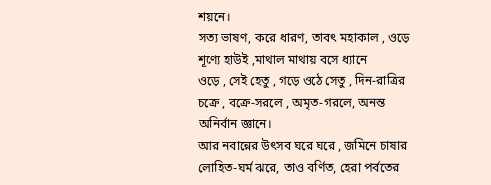শয়নে।
সত্য ভাষণ, করে ধারণ, তাবৎ মহাকাল , ওড়ে শূণ্যে হাউই ,মাথাল মাথায় বসে ধ্যানে
ওড়ে , সেই হেতু , গড়ে ওঠে সেতু , দিন-রাত্রির চক্রে , বক্রে-সরলে , অমৃত-গরলে, অনন্ত অনির্বান জ্ঞানে।
আর নবান্নের উৎসব ঘরে ঘরে , জমিনে চাষার লোহিত-ঘর্ম ঝরে, তাও বর্ণিত, হেরা পর্বতের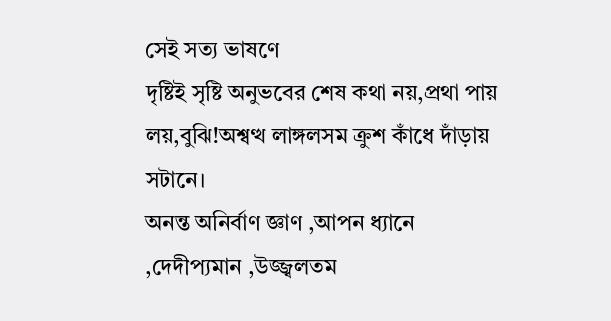সেই সত্য ভাষণে
দৃষ্টিই সৃষ্টি অনুভবের শেষ কথা নয়,প্রথা পায় লয়,বুঝি!অশ্বত্থ লাঙ্গলসম ক্রুশ কাঁধে দাঁড়ায় সটানে।
অনন্ত অনির্বাণ জ্ঞাণ ,আপন ধ্যানে ,দেদীপ্যমান ,উজ্জ্বলতম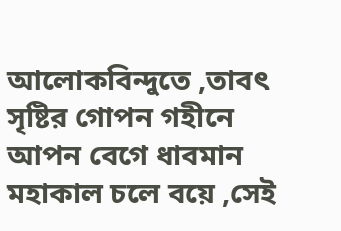আলোকবিন্দুতে ,তাবৎ সৃষ্টির গোপন গহীনে
আপন বেগে ধাবমান মহাকাল চলে বয়ে ,সেই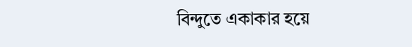বিন্দুতে একাকার হয়ে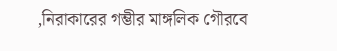,নিরাকারের গম্ভীর মাঙ্গলিক গৌরবে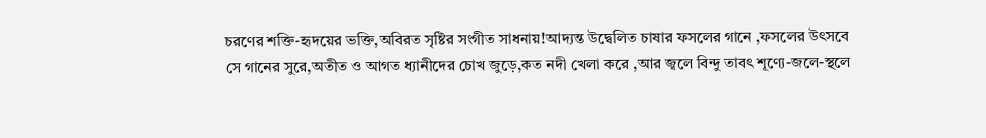চরণের শক্তি-হৃদয়ের ভক্তি,অবিরত সৃষ্টির সংগীত সাধনায়!আদ্যন্ত উদ্বেলিত চাষার ফসলের গানে ,ফসলের উৎসবে
সে গানের সুরে,অতীত ও আগত ধ্যানীদের চোখ জুড়ে,কত নদী খেলা করে ,আর জ্বলে বিন্দু তাবৎ শূণ্যে-জলে-স্থলে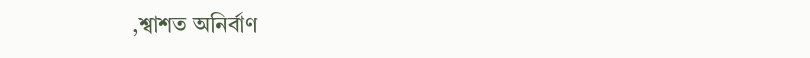,শ্বাশত অনির্বাণ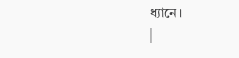ধ্যানে।
|